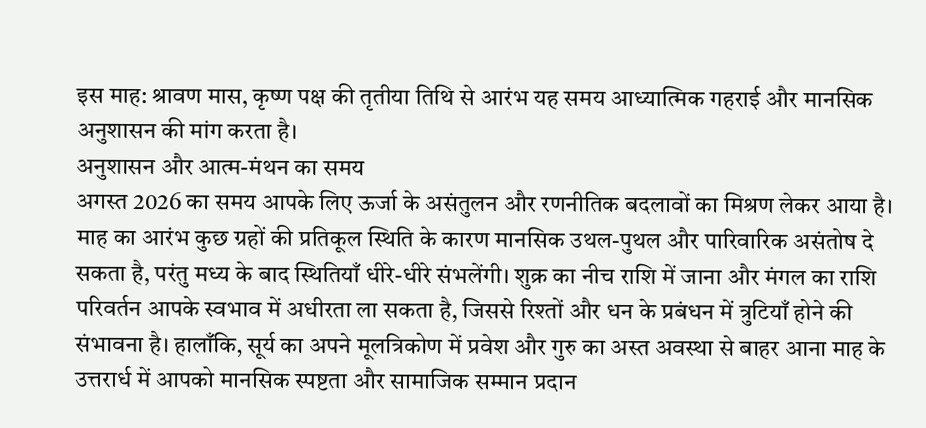इस माह: श्रावण मास, कृष्ण पक्ष की तृतीया तिथि से आरंभ यह समय आध्यात्मिक गहराई और मानसिक अनुशासन की मांग करता है।
अनुशासन और आत्म-मंथन का समय
अगस्त 2026 का समय आपके लिए ऊर्जा के असंतुलन और रणनीतिक बदलावों का मिश्रण लेकर आया है। माह का आरंभ कुछ ग्रहों की प्रतिकूल स्थिति के कारण मानसिक उथल-पुथल और पारिवारिक असंतोष दे सकता है, परंतु मध्य के बाद स्थितियाँ धीरे-धीरे संभलेंगी। शुक्र का नीच राशि में जाना और मंगल का राशि परिवर्तन आपके स्वभाव में अधीरता ला सकता है, जिससे रिश्तों और धन के प्रबंधन में त्रुटियाँ होने की संभावना है। हालाँकि, सूर्य का अपने मूलत्रिकोण में प्रवेश और गुरु का अस्त अवस्था से बाहर आना माह के उत्तरार्ध में आपको मानसिक स्पष्टता और सामाजिक सम्मान प्रदान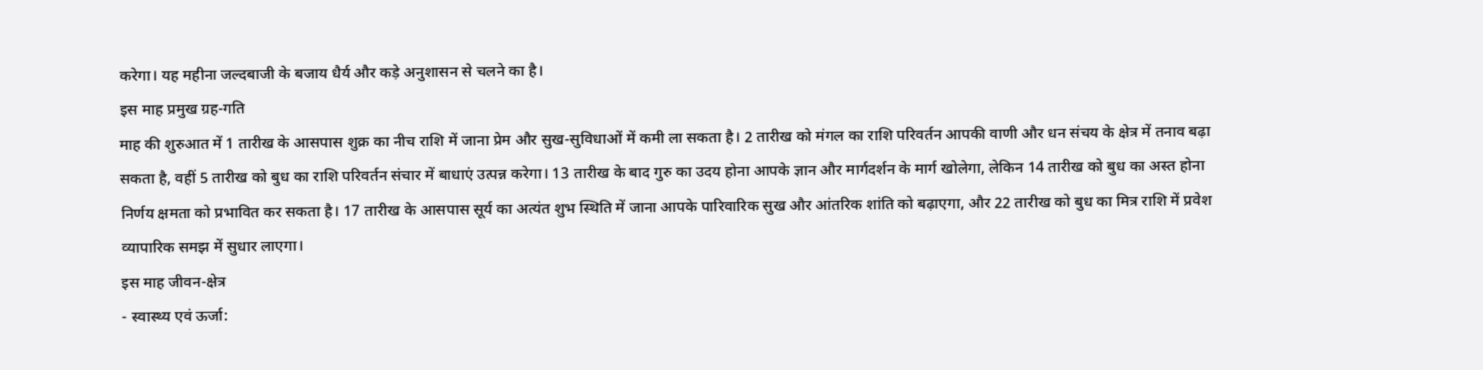करेगा। यह महीना जल्दबाजी के बजाय धैर्य और कड़े अनुशासन से चलने का है।
इस माह प्रमुख ग्रह-गति
माह की शुरुआत में 1 तारीख के आसपास शुक्र का नीच राशि में जाना प्रेम और सुख-सुविधाओं में कमी ला सकता है। 2 तारीख को मंगल का राशि परिवर्तन आपकी वाणी और धन संचय के क्षेत्र में तनाव बढ़ा सकता है, वहीं 5 तारीख को बुध का राशि परिवर्तन संचार में बाधाएं उत्पन्न करेगा। 13 तारीख के बाद गुरु का उदय होना आपके ज्ञान और मार्गदर्शन के मार्ग खोलेगा, लेकिन 14 तारीख को बुध का अस्त होना निर्णय क्षमता को प्रभावित कर सकता है। 17 तारीख के आसपास सूर्य का अत्यंत शुभ स्थिति में जाना आपके पारिवारिक सुख और आंतरिक शांति को बढ़ाएगा, और 22 तारीख को बुध का मित्र राशि में प्रवेश व्यापारिक समझ में सुधार लाएगा।
इस माह जीवन-क्षेत्र
- स्वास्थ्य एवं ऊर्जा: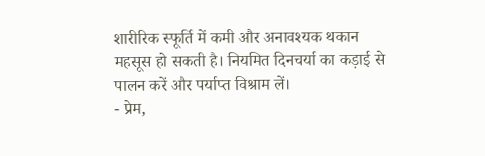शारीरिक स्फूर्ति में कमी और अनावश्यक थकान महसूस हो सकती है। नियमित दिनचर्या का कड़ाई से पालन करें और पर्याप्त विश्राम लें।
- प्रेम,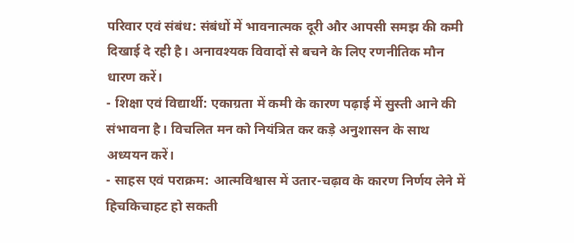परिवार एवं संबंध: संबंधों में भावनात्मक दूरी और आपसी समझ की कमी दिखाई दे रही है। अनावश्यक विवादों से बचने के लिए रणनीतिक मौन धारण करें।
- शिक्षा एवं विद्यार्थी: एकाग्रता में कमी के कारण पढ़ाई में सुस्ती आने की संभावना है। विचलित मन को नियंत्रित कर कड़े अनुशासन के साथ अध्ययन करें।
- साहस एवं पराक्रम: आत्मविश्वास में उतार-चढ़ाव के कारण निर्णय लेने में हिचकिचाहट हो सकती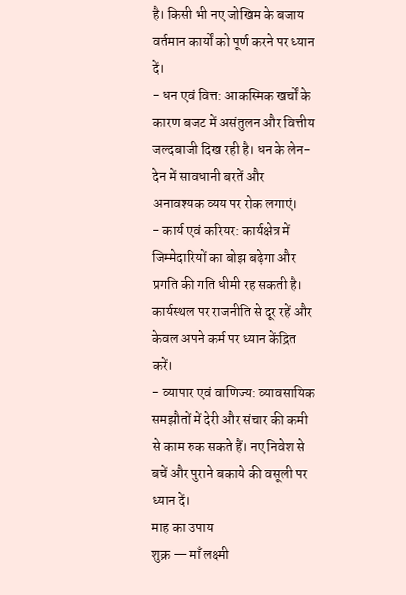है। किसी भी नए जोखिम के बजाय वर्तमान कार्यों को पूर्ण करने पर ध्यान दें।
- धन एवं वित्त: आकस्मिक खर्चों के कारण बजट में असंतुलन और वित्तीय जल्दबाजी दिख रही है। धन के लेन-देन में सावधानी बरतें और अनावश्यक व्यय पर रोक लगाएं।
- कार्य एवं करियर: कार्यक्षेत्र में जिम्मेदारियों का बोझ बढ़ेगा और प्रगति की गति धीमी रह सकती है। कार्यस्थल पर राजनीति से दूर रहें और केवल अपने कर्म पर ध्यान केंद्रित करें।
- व्यापार एवं वाणिज्य: व्यावसायिक समझौतों में देरी और संचार की कमी से काम रुक सकते हैं। नए निवेश से बचें और पुराने बकाये की वसूली पर ध्यान दें।
माह का उपाय
शुक्र — माँ लक्ष्मी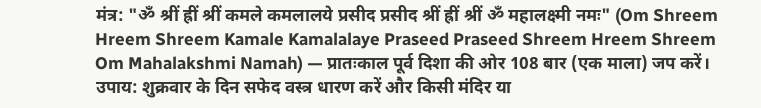मंत्र: "ॐ श्रीं ह्रीं श्रीं कमले कमलालये प्रसीद प्रसीद श्रीं ह्रीं श्रीं ॐ महालक्ष्मी नमः" (Om Shreem Hreem Shreem Kamale Kamalalaye Praseed Praseed Shreem Hreem Shreem Om Mahalakshmi Namah) — प्रातःकाल पूर्व दिशा की ओर 108 बार (एक माला) जप करें।
उपाय: शुक्रवार के दिन सफेद वस्त्र धारण करें और किसी मंदिर या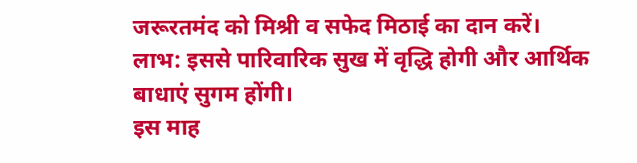जरूरतमंद को मिश्री व सफेद मिठाई का दान करें।
लाभ: इससे पारिवारिक सुख में वृद्धि होगी और आर्थिक बाधाएं सुगम होंगी।
इस माह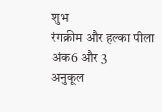शुभ
रंगक्रीम और हल्का पीला
अंक6 और 3
अनुकूल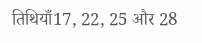तिथियाँ17, 22, 25 और 28